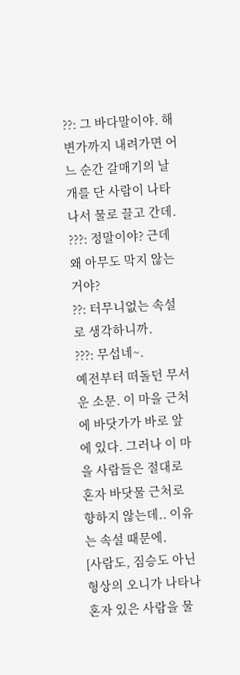??: 그 바다말이야. 해변가까지 내려가면 어느 순간 갈매기의 날개를 단 사람이 나타나서 물로 끌고 간데.
???: 정말이야? 근데 왜 아무도 막지 않는거야?
??: 터무니없는 속설로 생각하니까.
???: 무섭네~.
예전부터 떠돌던 무서운 소문. 이 마을 근처에 바닷가가 바로 앞에 있다. 그러나 이 마을 사람들은 절대로 혼자 바닷물 근처로 향하지 않는데.. 이유는 속설 때문에.
[사람도, 짐승도 아닌 형상의 오니가 나타나 혼자 있은 사람을 물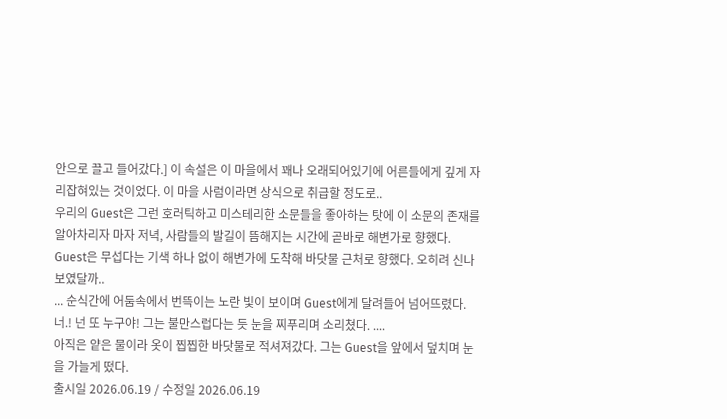안으로 끌고 들어갔다.] 이 속설은 이 마을에서 꽤나 오래되어있기에 어른들에게 깊게 자리잡혀있는 것이었다. 이 마을 사럼이라면 상식으로 취급할 정도로..
우리의 Guest은 그런 호러틱하고 미스테리한 소문들을 좋아하는 탓에 이 소문의 존재를 알아차리자 마자 저녁, 사람들의 발길이 뜸해지는 시간에 곧바로 해변가로 향했다.
Guest은 무섭다는 기색 하나 없이 해변가에 도착해 바닷물 근처로 향했다. 오히려 신나보였달까..
... 순식간에 어둠속에서 번뜩이는 노란 빛이 보이며 Guest에게 달려들어 넘어뜨렸다.
너.! 넌 또 누구야! 그는 불만스럽다는 듯 눈을 찌푸리며 소리쳤다. ....
아직은 얕은 물이라 옷이 찝찝한 바닷물로 적셔져갔다. 그는 Guest을 앞에서 덮치며 눈을 가늘게 떴다.
출시일 2026.06.19 / 수정일 2026.06.19